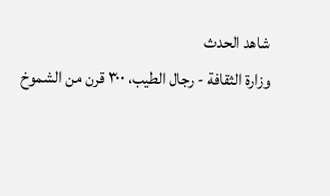شاهد الحدث
وزارة الثقافة - رجال الطيب، ٣٠٠ قرن من الشموخ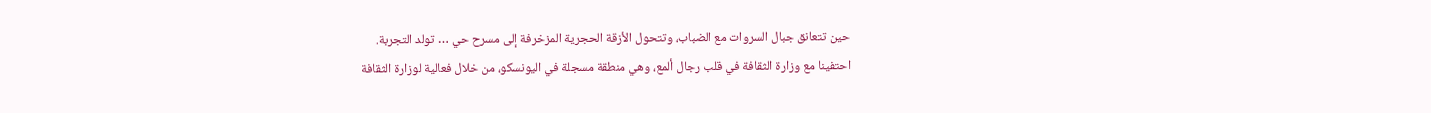حين تتعانق جبال السروات مع الضباب، وتتحول الأزقة الحجرية المزخرفة إلى مسرح حي … تولد التجربة.
احتفينا مع وزارة الثقافة في قلب رجال ألمع، وهي منطقة مسجلة في اليونسكو، من خلال فعالية لوزارة الثقافة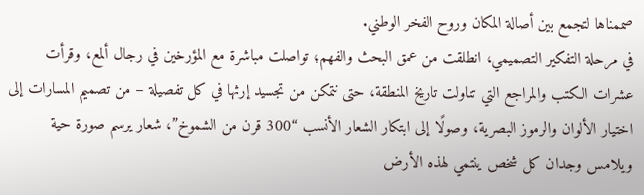صممناها لتجمع بين أصالة المكان وروح الفخر الوطني.
في مرحلة التفكير التصميمي، انطلقت من عمق البحث والفهم؛ تواصلت مباشرة مع المؤرخين في رجال ألمع، وقرأت عشرات الكتب والمراجع التي تناولت تاريخ المنطقة، حتى نتمكن من تجسيد إرثها في كل تفصيلة – من تصميم المسارات إلى اختيار الألوان والرموز البصرية، وصولًا إلى ابتكار الشعار الأنسب “300 قرن من الشموخ”، شعار يرسم صورة حية ويلامس وجدان كل شخص ينتمي لهذه الأرض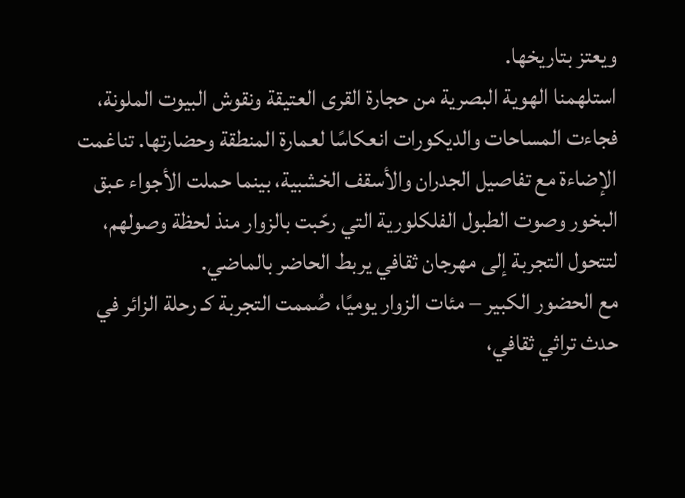ويعتز بتاريخها.
استلهمنا الهوية البصرية من حجارة القرى العتيقة ونقوش البيوت الملونة، فجاءت المساحات والديكورات انعكاسًا لعمارة المنطقة وحضارتها. تناغمت الإضاءة مع تفاصيل الجدران والأسقف الخشبية، بينما حملت الأجواء عبق البخور وصوت الطبول الفلكلورية التي رحّبت بالزوار منذ لحظة وصولهم، لتتحول التجربة إلى مهرجان ثقافي يربط الحاضر بالماضي.
مع الحضور الكبير – مئات الزوار يوميًا، صُممت التجربة كـ رحلة الزائر في حدث تراثي ثقافي،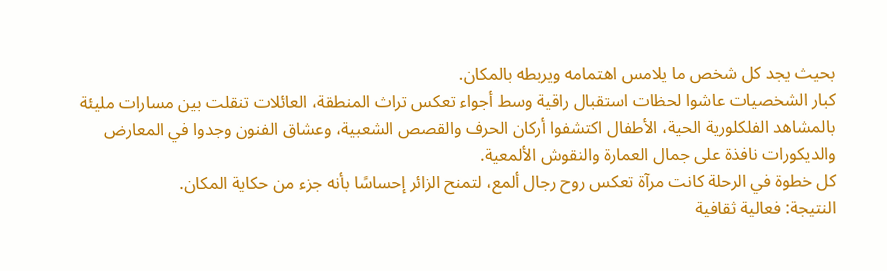بحيث يجد كل شخص ما يلامس اهتمامه ويربطه بالمكان.
كبار الشخصيات عاشوا لحظات استقبال راقية وسط أجواء تعكس تراث المنطقة، العائلات تنقلت بين مسارات مليئة بالمشاهد الفلكلورية الحية، الأطفال اكتشفوا أركان الحرف والقصص الشعبية، وعشاق الفنون وجدوا في المعارض والديكورات نافذة على جمال العمارة والنقوش الألمعية.
كل خطوة في الرحلة كانت مرآة تعكس روح رجال ألمع، لتمنح الزائر إحساسًا بأنه جزء من حكاية المكان.
النتيجة: فعالية ثقافية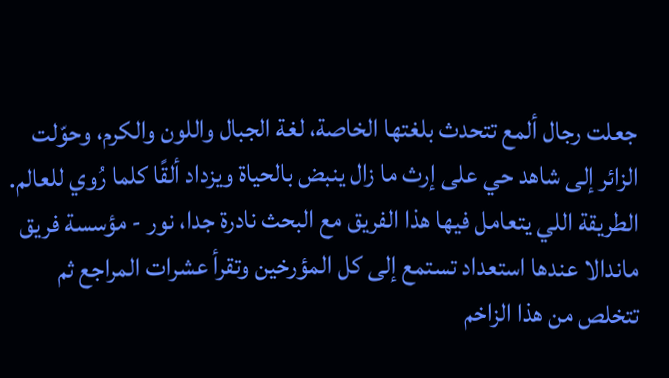جعلت رجال ألمع تتحدث بلغتها الخاصة، لغة الجبال واللون والكرم، وحوّلت الزائر إلى شاهد حي على إرث ما زال ينبض بالحياة ويزداد ألقًا كلما رُوي للعالم.
الطريقة اللي يتعامل فيها هذا الفريق مع البحث نادرة جدا، نور - مؤسسة فريق ماندالا عندها استعداد تستمع إلى كل المؤرخين وتقرأ عشرات المراجع ثم تتخلص من هذا الزاخم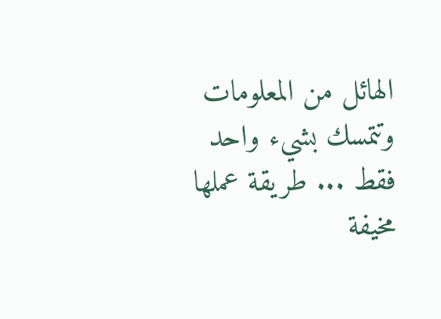الهائل من المعلومات وتتمسك بشيء واحد فقط ... طريقة عملها مخيفة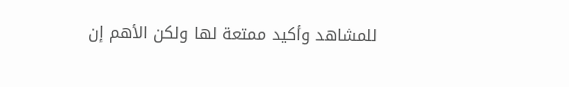للمشاهد وأكيد ممتعة لها ولكن الأهم إن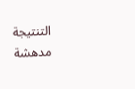التنتيجة مدهشة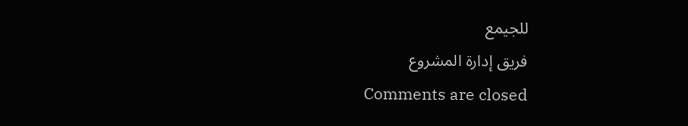للجيمع
فريق إدارة المشروع
Comments are closed